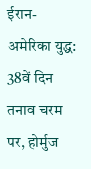ईरान-अमेरिका युद्ध: 38वें दिन तनाव चरम पर, होर्मुज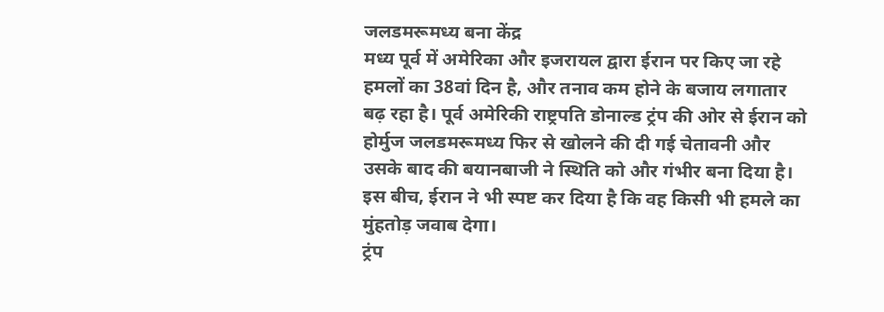जलडमरूमध्य बना केंद्र
मध्य पूर्व में अमेरिका और इजरायल द्वारा ईरान पर किए जा रहे हमलों का 38वां दिन है, और तनाव कम होने के बजाय लगातार बढ़ रहा है। पूर्व अमेरिकी राष्ट्रपति डोनाल्ड ट्रंप की ओर से ईरान को होर्मुज जलडमरूमध्य फिर से खोलने की दी गई चेतावनी और उसके बाद की बयानबाजी ने स्थिति को और गंभीर बना दिया है। इस बीच, ईरान ने भी स्पष्ट कर दिया है कि वह किसी भी हमले का मुंहतोड़ जवाब देगा।
ट्रंप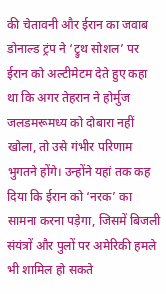की चेतावनी और ईरान का जवाब
डोनाल्ड ट्रंप ने ‘ट्रुथ सोशल’ पर ईरान को अल्टीमेटम देते हुए कहा था कि अगर तेहरान ने होर्मुज जलडमरूमध्य को दोबारा नहीं खोला, तो उसे गंभीर परिणाम भुगतने होंगे। उन्होंने यहां तक कह दिया कि ईरान को ‘नरक’ का सामना करना पड़ेगा, जिसमें बिजली संयंत्रों और पुलों पर अमेरिकी हमले भी शामिल हो सकते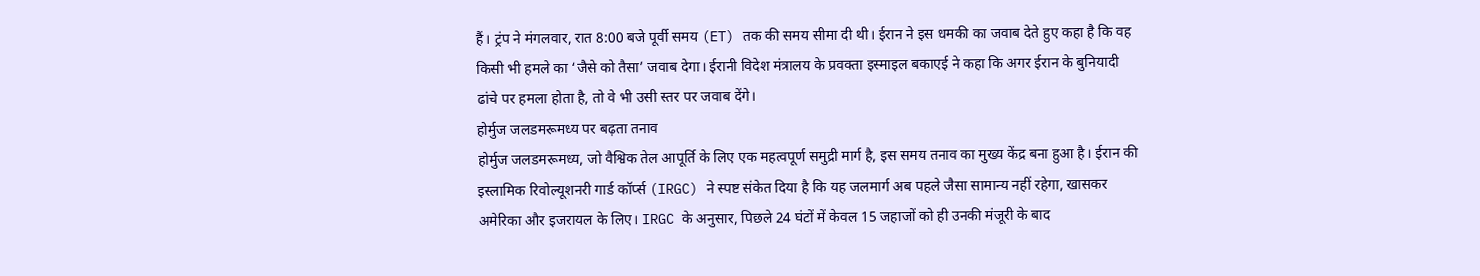हैं। ट्रंप ने मंगलवार, रात 8:00 बजे पूर्वी समय (ET) तक की समय सीमा दी थी। ईरान ने इस धमकी का जवाब देते हुए कहा है कि वह किसी भी हमले का ‘जैसे को तैसा’ जवाब देगा। ईरानी विदेश मंत्रालय के प्रवक्ता इस्माइल बकाएई ने कहा कि अगर ईरान के बुनियादी ढांचे पर हमला होता है, तो वे भी उसी स्तर पर जवाब देंगे।
होर्मुज जलडमरूमध्य पर बढ़ता तनाव
होर्मुज जलडमरूमध्य, जो वैश्विक तेल आपूर्ति के लिए एक महत्वपूर्ण समुद्री मार्ग है, इस समय तनाव का मुख्य केंद्र बना हुआ है। ईरान की इस्लामिक रिवोल्यूशनरी गार्ड कॉर्प्स (IRGC) ने स्पष्ट संकेत दिया है कि यह जलमार्ग अब पहले जैसा सामान्य नहीं रहेगा, खासकर अमेरिका और इजरायल के लिए। IRGC के अनुसार, पिछले 24 घंटों में केवल 15 जहाजों को ही उनकी मंजूरी के बाद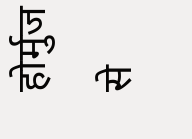होर्मुज से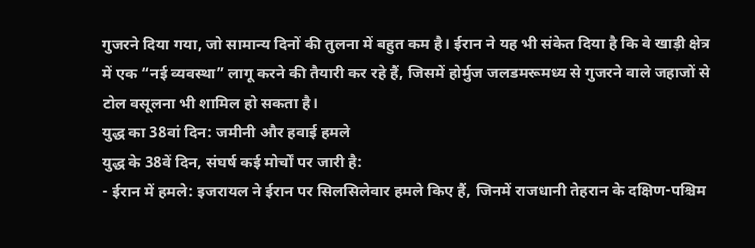गुजरने दिया गया, जो सामान्य दिनों की तुलना में बहुत कम है। ईरान ने यह भी संकेत दिया है कि वे खाड़ी क्षेत्र में एक “नई व्यवस्था” लागू करने की तैयारी कर रहे हैं, जिसमें होर्मुज जलडमरूमध्य से गुजरने वाले जहाजों से टोल वसूलना भी शामिल हो सकता है।
युद्ध का 38वां दिन: जमीनी और हवाई हमले
युद्ध के 38वें दिन, संघर्ष कई मोर्चों पर जारी है:
- ईरान में हमले: इजरायल ने ईरान पर सिलसिलेवार हमले किए हैं, जिनमें राजधानी तेहरान के दक्षिण-पश्चिम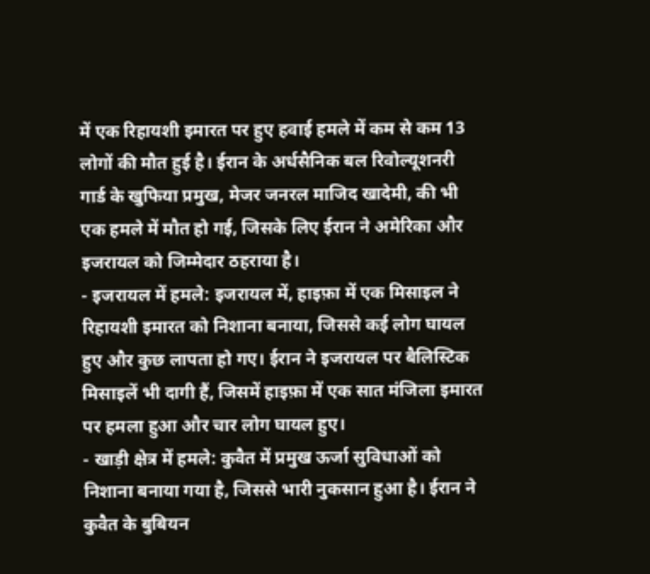में एक रिहायशी इमारत पर हुए हवाई हमले में कम से कम 13 लोगों की मौत हुई है। ईरान के अर्धसैनिक बल रिवोल्यूशनरी गार्ड के खुफिया प्रमुख, मेजर जनरल माजिद खादेमी, की भी एक हमले में मौत हो गई, जिसके लिए ईरान ने अमेरिका और इजरायल को जिम्मेदार ठहराया है।
- इजरायल में हमले: इजरायल में, हाइफ़ा में एक मिसाइल ने रिहायशी इमारत को निशाना बनाया, जिससे कई लोग घायल हुए और कुछ लापता हो गए। ईरान ने इजरायल पर बैलिस्टिक मिसाइलें भी दागी हैं, जिसमें हाइफ़ा में एक सात मंजिला इमारत पर हमला हुआ और चार लोग घायल हुए।
- खाड़ी क्षेत्र में हमले: कुवैत में प्रमुख ऊर्जा सुविधाओं को निशाना बनाया गया है, जिससे भारी नुकसान हुआ है। ईरान ने कुवैत के बुबियन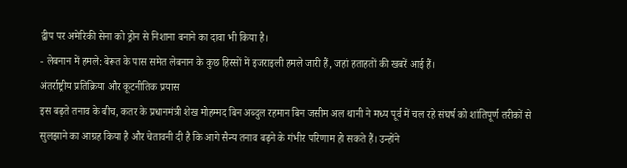द्वीप पर अमेरिकी सेना को ड्रोन से निशाना बनाने का दावा भी किया है।
- लेबनान में हमले: बेरूत के पास समेत लेबनान के कुछ हिस्सों में इजराइली हमले जारी हैं, जहां हताहतों की खबरें आई हैं।
अंतर्राष्ट्रीय प्रतिक्रिया और कूटनीतिक प्रयास
इस बढ़ते तनाव के बीच, कतर के प्रधानमंत्री शेख मोहम्मद बिन अब्दुल रहमान बिन जसीम अल थानी ने मध्य पूर्व में चल रहे संघर्ष को शांतिपूर्ण तरीकों से सुलझाने का आग्रह किया है और चेतावनी दी है कि आगे सैन्य तनाव बढ़ने के गंभीर परिणाम हो सकते हैं। उन्होंने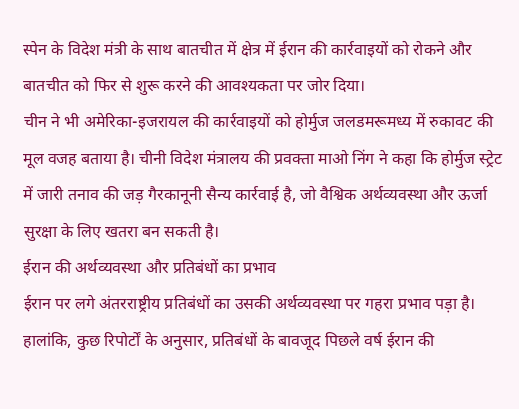स्पेन के विदेश मंत्री के साथ बातचीत में क्षेत्र में ईरान की कार्रवाइयों को रोकने और बातचीत को फिर से शुरू करने की आवश्यकता पर जोर दिया।
चीन ने भी अमेरिका-इजरायल की कार्रवाइयों को होर्मुज जलडमरूमध्य में रुकावट की मूल वजह बताया है। चीनी विदेश मंत्रालय की प्रवक्ता माओ निंग ने कहा कि होर्मुज स्ट्रेट में जारी तनाव की जड़ गैरकानूनी सैन्य कार्रवाई है, जो वैश्विक अर्थव्यवस्था और ऊर्जा सुरक्षा के लिए खतरा बन सकती है।
ईरान की अर्थव्यवस्था और प्रतिबंधों का प्रभाव
ईरान पर लगे अंतरराष्ट्रीय प्रतिबंधों का उसकी अर्थव्यवस्था पर गहरा प्रभाव पड़ा है। हालांकि, कुछ रिपोर्टों के अनुसार, प्रतिबंधों के बावजूद पिछले वर्ष ईरान की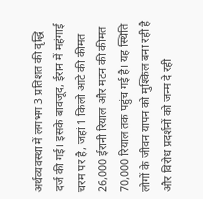अर्थव्यवस्था में लगभग 3 प्रतिशत की वृद्धि दर्ज की गई। इसके बावजूद, ईरान में महंगाई चरम पर है, जहां 1 किलो आटे की कीमत 26,000 ईरानी रियाल और मटन की कीमत 70,000 रियाल तक पहुंच गई है। यह स्थिति लोगों के जीवन यापन को मुश्किल बना रही है और विरोध प्रदर्शनों को जन्म दे रही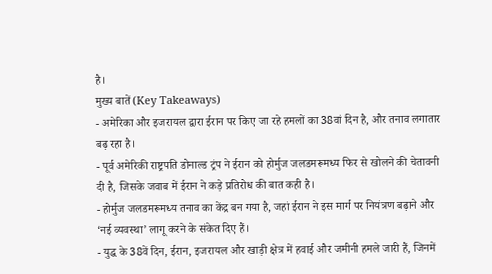है।
मुख्य बातें (Key Takeaways)
- अमेरिका और इजरायल द्वारा ईरान पर किए जा रहे हमलों का 38वां दिन है, और तनाव लगातार बढ़ रहा है।
- पूर्व अमेरिकी राष्ट्रपति डोनाल्ड ट्रंप ने ईरान को होर्मुज जलडमरूमध्य फिर से खोलने की चेतावनी दी है, जिसके जवाब में ईरान ने कड़े प्रतिरोध की बात कही है।
- होर्मुज जलडमरूमध्य तनाव का केंद्र बन गया है, जहां ईरान ने इस मार्ग पर नियंत्रण बढ़ाने और ‘नई व्यवस्था’ लागू करने के संकेत दिए हैं।
- युद्ध के 38वें दिन, ईरान, इजरायल और खाड़ी क्षेत्र में हवाई और जमीनी हमले जारी हैं, जिनमें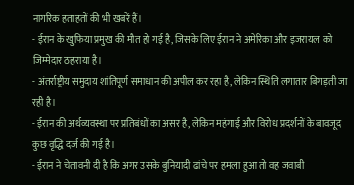नागरिक हताहतों की भी खबरें हैं।
- ईरान के खुफिया प्रमुख की मौत हो गई है, जिसके लिए ईरान ने अमेरिका और इजरायल को जिम्मेदार ठहराया है।
- अंतर्राष्ट्रीय समुदाय शांतिपूर्ण समाधान की अपील कर रहा है, लेकिन स्थिति लगातार बिगड़ती जा रही है।
- ईरान की अर्थव्यवस्था पर प्रतिबंधों का असर है, लेकिन महंगाई और विरोध प्रदर्शनों के बावजूद कुछ वृद्धि दर्ज की गई है।
- ईरान ने चेतावनी दी है कि अगर उसके बुनियादी ढांचे पर हमला हुआ तो वह जवाबी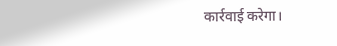कार्रवाई करेगा।